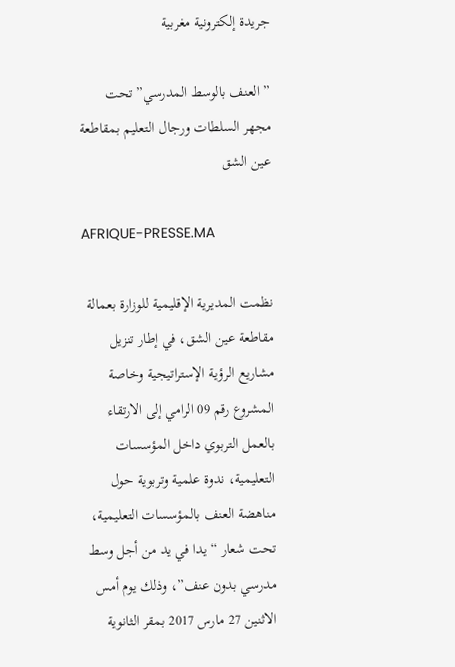جريدة إلكترونية مغربية

” العنف بالوسط المدرسي” تحت مجهر السلطات ورجال التعليم بمقاطعة عين الشق

AFRIQUE-PRESSE.MA

نظمت المديرية الإقليمية للوزارة بعمالة مقاطعة عين الشق، في إطار تنزيل مشاريع الرؤية الإستراتيجية وخاصة المشروع رقم 09 الرامي إلى الارتقاء بالعمل التربوي داخل المؤسسات التعليمية، ندوة علمية وتربوية حول مناهضة العنف بالمؤسسات التعليمية، تحت شعار “يدا في يد من أجل وسط مدرسي بدون عنف”، وذلك يوم أمس الاثنين 27 مارس 2017 بمقر الثانوية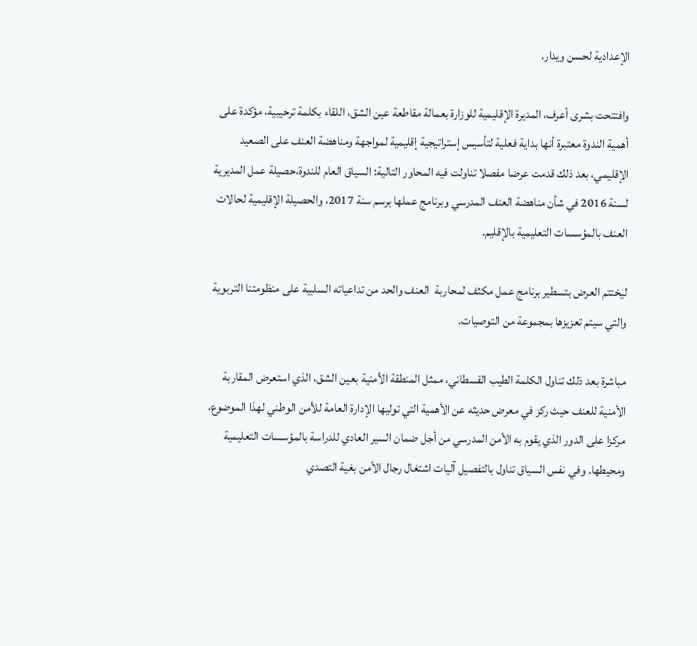الإعدادية لحسن ويدار.

وافتتحت بشرى أعرف، المديرة الإقليمية للوزارة بعمالة مقاطعة عين الشق، اللقاء بكلمة ترحيبية، مؤكدة على أهمية الندوة معتبرة أنها بداية فعلية لتأسيس إستراتيجية إقليمية لمواجهة ومناهضة العنف على الصعيد الإقليمي، بعد ذلك قدمت عرضا مفصلا تناولت فيه المحاور التالية: السياق العام للندوة،حصيلة عمل المديرية لسنة 2016 في شأن مناهضة العنف المدرسي وبرنامج عملها برسم سنة 2017، والحصيلة الإقليمية لحالات العنف بالمؤسسات التعليمية بالإقليم.

ليختتم العرض بتسطير برنامج عمل مكثف لمحاربة  العنف والحد من تداعياته السلبية على منظومتنا التربوية والتي سيتم تعزيزها بمجموعة من التوصيات.

مباشرة بعد ذلك تناول الكلمة الطيب القسطاني، ممثل المنطقة الأمنية بعين الشق، الذي استعرض المقاربة الأمنية للعنف حيث ركز في معرض حديثه عن الأهمية التي توليها الإدارة العامة للأمن الوطني لهذا الموضوع، مركزا على الدور الذي يقوم به الأمن المدرسي من أجل ضمان السير العادي للدراسة بالمؤسسات التعليمية ومحيطها. وفي نفس السياق تناول بالتفصيل آليات اشتغال رجال الأمن بغية التصدي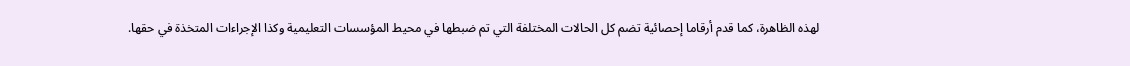لهذه الظاهرة، كما قدم أرقاما إحصائية تضم كل الحالات المختلفة التي تم ضبطها في محيط المؤسسات التعليمية وكذا الإجراءات المتخذة في حقها.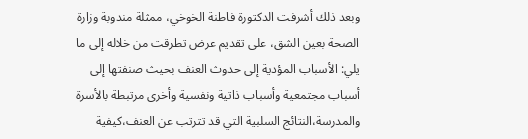وبعد ذلك أشرفت الدكتورة فاطنة الخوخي، ممثلة مندوبة وزارة الصحة بعين الشق، على تقديم عرض تطرقت من خلاله إلى ما يلي: الأسباب المؤدية إلى حدوث العنف بحيث صنفتها إلى أسباب مجتمعية وأسباب ذاتية ونفسية وأخرى مرتبطة بالأسرة والمدرسة،النتائج السلبية التي قد تترتب عن العنف،كيفية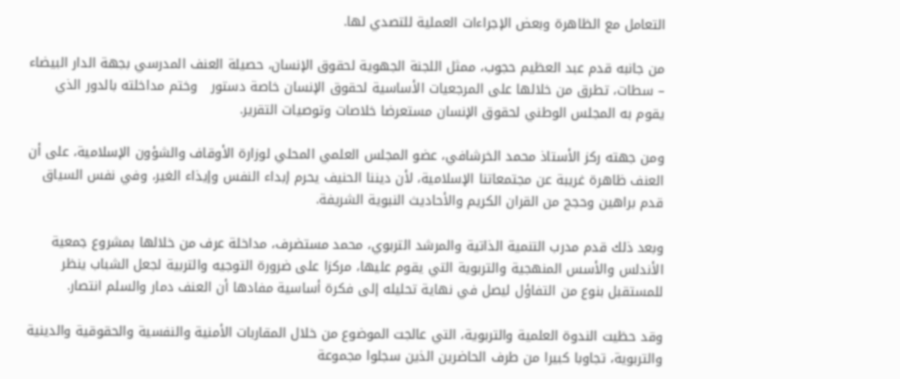التعامل مع الظاهرة وبعض الإجراءات العملية للتصدي لها.

من جانبه قدم عبد العظيم حجوب، ممثل اللجنة الجهوية لحقوق الإنسان، حصيلة العنف المدرسي بجهة الدار البيضاء – سطات، تطرق من خلالها على المرجعيات الأساسية لحقوق الإنسان خاصة دستور   وختم مداخلته بالدور الذي يقوم به المجلس الوطني لحقوق الإنسان مستعرضا خلاصات وتوصيات التقرير.

ومن جهته ركز الأستاذ محمد الخرشافي، عضو المجلس العلمي المحلي لوزارة الأوقاف والشؤون الإسلامية، على أن العنف ظاهرة غريبة عن مجتمعاتنا الإسلامية، لأن ديننا الحنيف يحرم إبداء النفس وإيذاء الغير، وفي نفس السياق قدم براهين وحجج من القران الكريم والأحاديث النبوية الشريفة.

وبعد ذلك قدم مدرب التنمية الذاتية والمرشد التربوي، محمد مستضرف، مداخلة عرف من خلالها بمشروع جمعية الأندلس والأسس المنهجية والتربوية التي يقوم عليها، مركزا على ضرورة التوجيه والتربية لجعل الشباب ينظر للمستقبل بنوع من التفاؤل ليصل في نهاية تحليله إلى فكرة أساسية مفادها أن العنف دمار والسلم انتصار.

وقد حظيت الندوة العلمية والتربوية، التي عالجت الموضوع من خلال المقاربات الأمنية والنفسية والحقوقية والدينية والتربوية، تجاوبا كبيرا من طرف الحاضرين الذين سجلوا مجموعة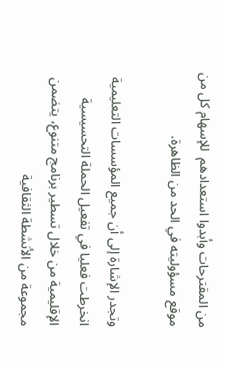من المقترحات وأبدوا استعدادهم  للإسهام كل من موقع مسؤوليته في الحد من الظاهرة.

وتجدر الإشارة إلى أن جميع المؤسسات التعليمية انخرطت فعليا في تفعيل الحملة التحسيسية الإقليمية من خلال تسطير برنامج متنوع، يتضمن مجموعة من الأنشطة الثقافية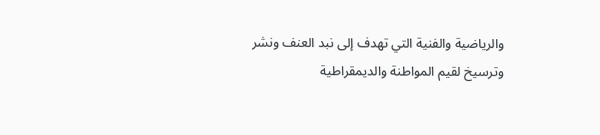والرياضية والفنية التي تهدف إلى نبد العنف ونشر وترسيخ لقيم المواطنة والديمقراطية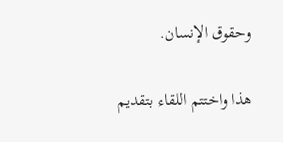وحقوق الإنسان.

هذا واختتم اللقاء بتقديم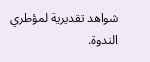شواهد تقديرية لمؤطري الندوة.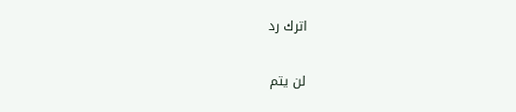اترك رد

لن يتم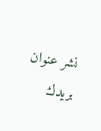نشر عنوان بريدك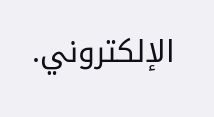الإلكتروني.